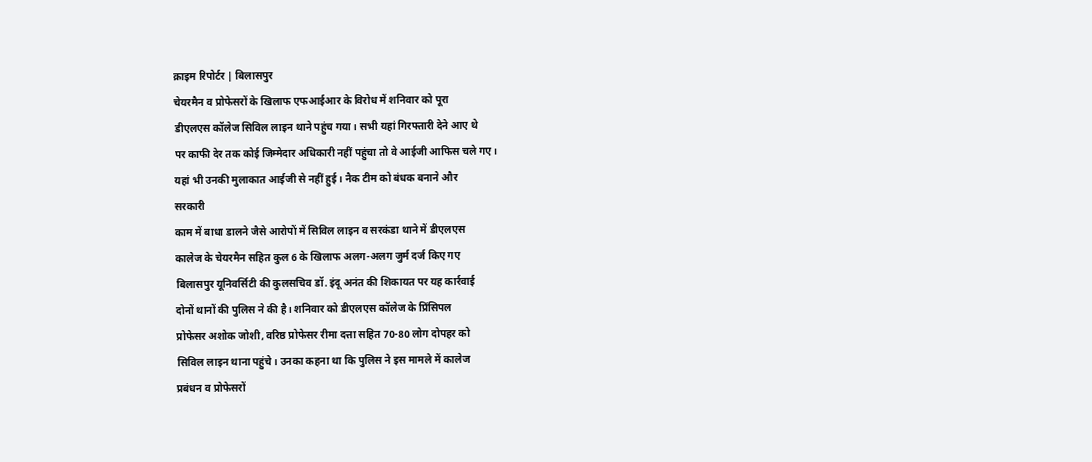क्राइम रिपोर्टर | बिलासपुर
चेयरमैन व प्रोफेसरों के खिलाफ एफआईआर के विरोध में शनिवार को पूरा
डीएलएस कॉलेज सिविल लाइन थाने पहुंच गया। सभी यहां गिरफ्तारी देने आए थे
पर काफी देर तक कोई जिम्मेदार अधिकारी नहीं पहुंचा तो वे आईजी आफिस चले गए।
यहां भी उनकी मुलाकात आईजी से नहीं हुई। नैक टीम को बंधक बनाने और
सरकारी
काम में बाधा डालने जैसे आरोपों में सिविल लाइन व सरकंडा थाने में डीएलएस
कालेज के चेयरमैन सहित कुल 6 के खिलाफ अलग-अलग जुर्म दर्ज किए गए
बिलासपुर यूनिवर्सिटी की कुलसचिव डॉ. इंदू अनंत की शिकायत पर यह कार्रवाई
दोनों थानों की पुलिस ने की है। शनिवार को डीएलएस कॉलेज के प्रिंसिपल
प्रोफेसर अशोक जोशी, वरिष्ठ प्रोफेसर रीमा दत्ता सहित 70-80 लोग दोपहर को
सिविल लाइन थाना पहुंचे। उनका कहना था कि पुलिस ने इस मामले में कालेज
प्रबंधन व प्रोफेसरों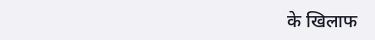के खिलाफ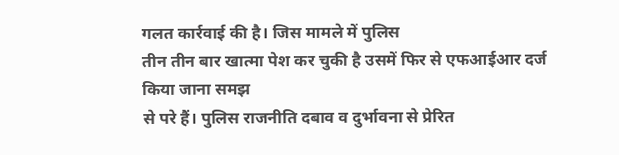गलत कार्रवाई की है। जिस मामले में पुलिस
तीन तीन बार खात्मा पेश कर चुकी है उसमें फिर से एफआईआर दर्ज किया जाना समझ
से परे हैं। पुलिस राजनीति दबाव व दुर्भावना से प्रेरित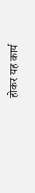होकर यह कार्य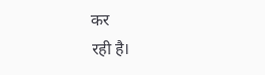कर
रही है।